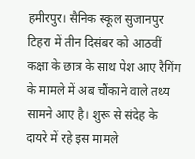हमीरपुर। सैनिक स्कूल सुजानपुर टिहरा में तीन दिसंबर को आठवीं कक्षा के छात्र के साथ पेश आए रैगिंग के मामले में अब चौंकाने वाले तथ्य सामने आए है। शुरू से संदेह के दायरे में रहे इस मामले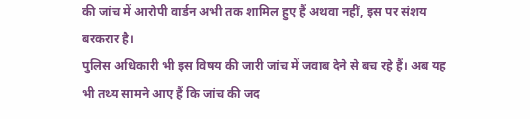की जांच में आरोपी वार्डन अभी तक शामिल हुए हैं अथवा नहीं, इस पर संशय बरकरार है।
पुलिस अधिकारी भी इस विषय की जारी जांच में जवाब देने से बच रहे हैं। अब यह भी तथ्य सामने आए हैं कि जांच की जद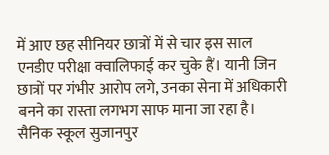में आए छह सीनियर छात्रों में से चार इस साल एनडीए परीक्षा क्वालिफाई कर चुके हैं। यानी जिन छात्रों पर गंभीर आरोप लगे, उनका सेना में अधिकारी बनने का रास्ता लगभग साफ माना जा रहा है।
सैनिक स्कूल सुजानपुर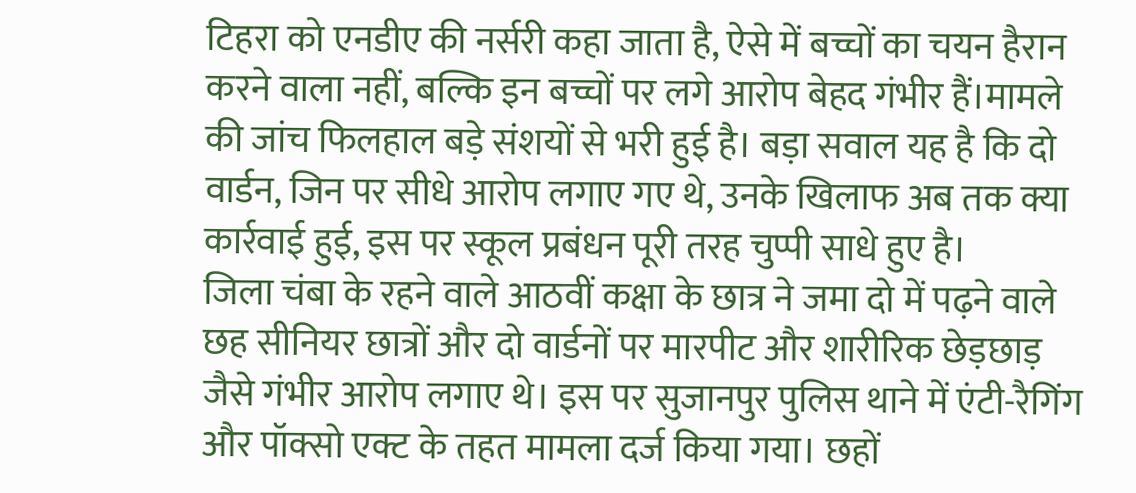टिहरा को एनडीए की नर्सरी कहा जाता है, ऐसे में बच्चों का चयन हैरान करने वाला नहीं, बल्कि इन बच्चों पर लगे आरोप बेहद गंभीर हैं।मामले की जांच फिलहाल बड़े संशयों से भरी हुई है। बड़ा सवाल यह है कि दो वार्डन, जिन पर सीधे आरोप लगाए गए थे, उनके खिलाफ अब तक क्या कार्रवाई हुई, इस पर स्कूल प्रबंधन पूरी तरह चुप्पी साधे हुए है।
जिला चंबा के रहने वाले आठवीं कक्षा के छात्र ने जमा दो में पढ़ने वाले छह सीनियर छात्रों और दो वार्डनों पर मारपीट और शारीरिक छेड़छाड़ जैसे गंभीर आरोप लगाए थे। इस पर सुजानपुर पुलिस थाने में एंटी-रैगिंग और पॉक्सो एक्ट के तहत मामला दर्ज किया गया। छहों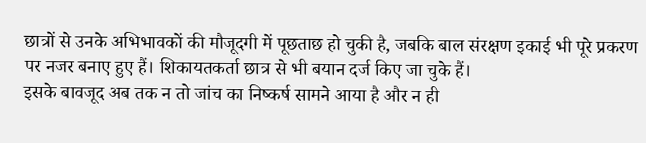छात्रों से उनके अभिभावकों की मौजूदगी में पूछताछ हो चुकी है, जबकि बाल संरक्षण इकाई भी पूरे प्रकरण पर नजर बनाए हुए हैं। शिकायतकर्ता छात्र से भी बयान दर्ज किए जा चुके हैं।
इसके बावजूद अब तक न तो जांच का निष्कर्ष सामने आया है और न ही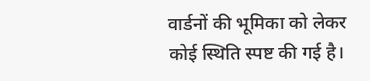वार्डनों की भूमिका को लेकर कोई स्थिति स्पष्ट की गई है।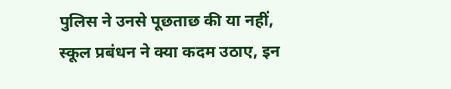पुलिस ने उनसे पूछताछ की या नहीं, स्कूल प्रबंधन ने क्या कदम उठाए, इन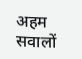अहम सवालों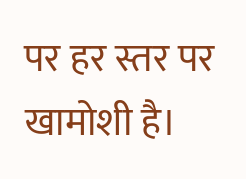पर हर स्तर पर खामोशी है।